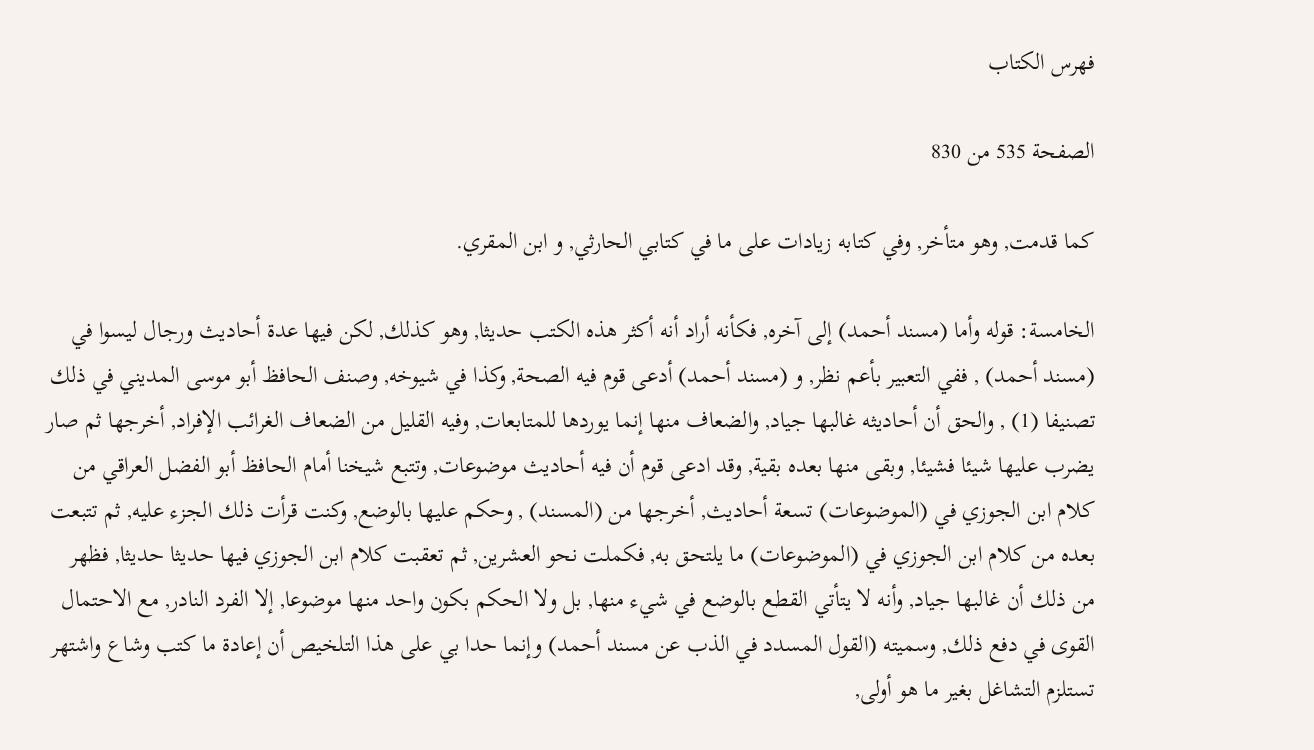فهرس الكتاب

الصفحة 535 من 830

كما قدمت, وهو متأخر, وفي كتابه زيادات على ما في كتابي الحارثي, و ابن المقري.

الخامسة: قوله وأما (مسند أحمد) إلى آخره, فكأنه أراد أنه أكثر هذه الكتب حديثا, وهو كذلك, لكن فيها عدة أحاديث ورجال ليسوا في (مسند أحمد) , ففي التعبير بأعم نظر, و (مسند أحمد) أدعى قوم فيه الصحة, وكذا في شيوخه, وصنف الحافظ أبو موسى المديني في ذلك تصنيفا (1) , والحق أن أحاديثه غالبها جياد, والضعاف منها إنما يوردها للمتابعات, وفيه القليل من الضعاف الغرائب الإفراد, أخرجها ثم صار يضرب عليها شيئا فشيئا, وبقى منها بعده بقية, وقد ادعى قوم أن فيه أحاديث موضوعات, وتتبع شيخنا أمام الحافظ أبو الفضل العراقي من كلام ابن الجوزي في (الموضوعات) تسعة أحاديث, أخرجها من (المسند) , وحكم عليها بالوضع, وكنت قرأت ذلك الجزء عليه, ثم تتبعت بعده من كلام ابن الجوزي في (الموضوعات) ما يلتحق به, فكملت نحو العشرين, ثم تعقبت كلام ابن الجوزي فيها حديثا حديثا, فظهر من ذلك أن غالبها جياد, وأنه لا يتأتي القطع بالوضع في شيء منها, بل ولا الحكم بكون واحد منها موضوعا, إلا الفرد النادر, مع الاحتمال القوى في دفع ذلك, وسميته (القول المسدد في الذب عن مسند أحمد) وإنما حدا بي على هذا التلخيص أن إعادة ما كتب وشاع واشتهر تستلزم التشاغل بغير ما هو أولى,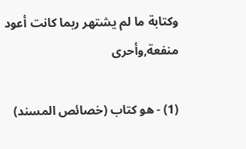وكتابة ما لم يشتهر ربما كانت أعود منفعة,وأحرى

(1) - هو كتاب (خصائص المسند)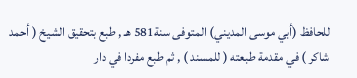للحافظ (أبي موسى المديني) المتوفى سنة581 هـ , طبع بتحقيق الشيخ ( أحمد شاكر ) في مقدمة طبعته ( للمسند ) , ثم طبع مفردا في دار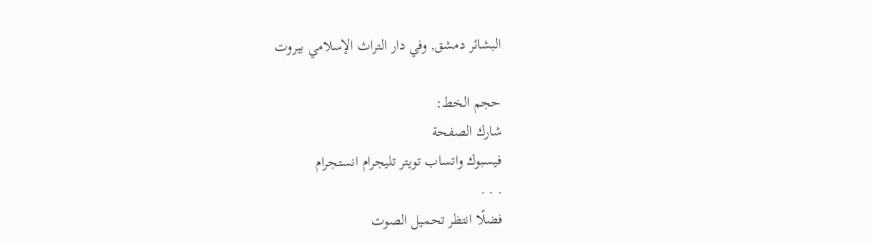البشائر دمشق, وفي دار التراث الإسلامي بيروت

حجم الخط:
شارك الصفحة
فيسبوك واتساب تويتر تليجرام انستجرام
. . .
فضلًا انتظر تحميل الصوت